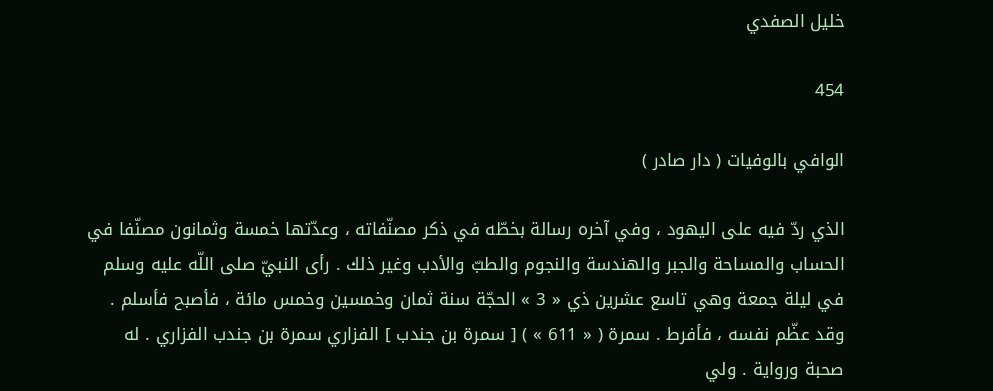خليل الصفدي

454

الوافي بالوفيات ( دار صادر )

الذي ردّ فيه على اليهود ، وفي آخره رسالة بخطّه في ذكر مصنّفاته ، وعدّتها خمسة وثمانون مصنّفا في الحساب والمساحة والجبر والهندسة والنجوم والطبّ والأدب وغير ذلك . رأى النبيّ صلى اللّه عليه وسلم في ليلة جمعة وهي تاسع عشرين ذي « 3 » الحجّة سنة ثمان وخمسين وخمس مائة ، فأصبح فأسلم . وقد عظّم نفسه ، فأفرط . سمرة ( « 611 » ) [ سمرة بن جندب ] الفزاري سمرة بن جندب الفزاري . له صحبة ورواية . ولي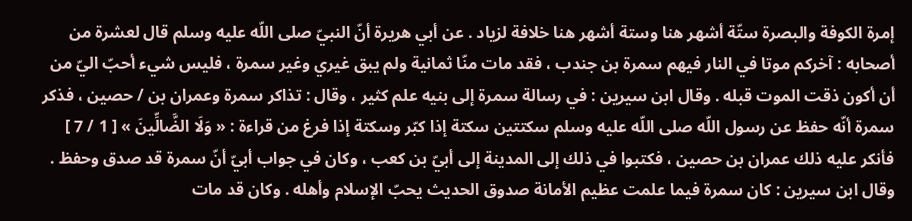إمرة الكوفة والبصرة ستّة أشهر هنا وستة أشهر هنا خلافة لزياد . عن أبي هريرة أنّ النبيّ صلى اللّه عليه وسلم قال لعشرة من أصحابه : آخركم موتا في النار فيهم سمرة بن جندب ، فقد مات منّا ثمانية ولم يبق غيري وغير سمرة ، فليس شيء أحبّ اليّ من أن أكون ذقت الموت قبله . وقال ابن سيرين : في رسالة سمرة إلى بنيه علم كثير ، وقال : تذاكر سمرة وعمران بن / حصين ، فذكر سمرة أنّه حفظ عن رسول اللّه صلى اللّه عليه وسلم سكتتين سكتة إذا كبّر وسكتة إذا فرغ من قراءة : « وَلَا الضَّالِّينَ » [ 1 / 7 ] فأنكر عليه ذلك عمران بن حصين ، فكتبوا في ذلك إلى المدينة إلى أبيّ بن كعب ، وكان في جواب أبيّ أنّ سمرة قد صدق وحفظ . وقال ابن سيرين : كان سمرة فيما علمت عظيم الأمانة صدوق الحديث يحبّ الإسلام وأهله . وكان قد مات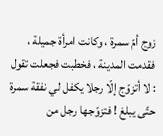زوج أمّ سمرة ، وكانت امرأة جميلة ، فقدمت المدينة ، فخطبت فجعلت تقول : لا أتزوّج إلّا رجلا يكفل لي نفقة سمرة حتّى يبلغ ! فتزوّجها رجل من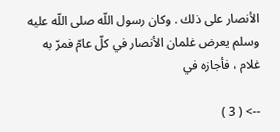الأنصار على ذلك . وكان رسول اللّه صلى اللّه عليه وسلم يعرض غلمان الأنصار في كلّ عامّ فمرّ به غلام ، فأجازه في

--> ( 3 )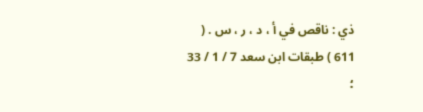ذي : ناقص في أ ، د ، ر ، س . ( 611 ) طبقات ابن سعد 7 / 1 / 33 ؛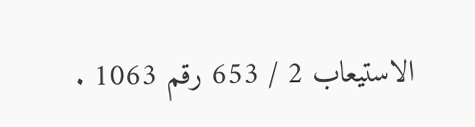الاستيعاب 2 / 653 رقم 1063 .